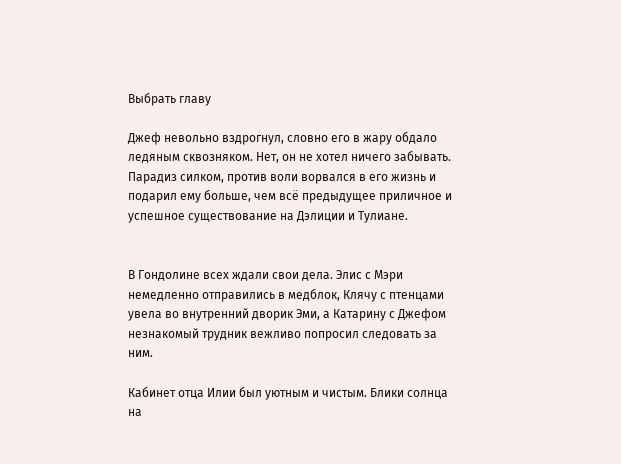Выбрать главу

Джеф невольно вздрогнул, словно его в жару обдало ледяным сквозняком. Нет, он не хотел ничего забывать. Парадиз силком, против воли ворвался в его жизнь и подарил ему больше, чем всё предыдущее приличное и успешное существование на Дэлиции и Тулиане.


В Гондолине всех ждали свои дела. Элис с Мэри немедленно отправились в медблок, Клячу с птенцами увела во внутренний дворик Эми, а Катарину с Джефом незнакомый трудник вежливо попросил следовать за ним.

Кабинет отца Илии был уютным и чистым. Блики солнца на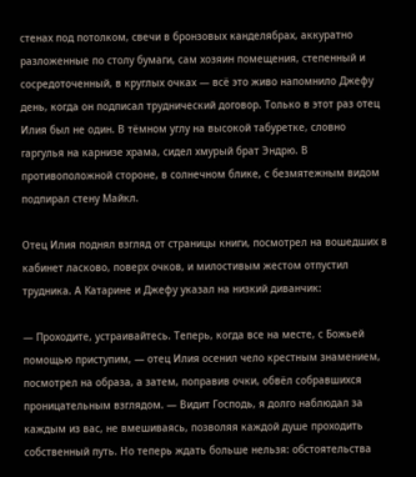стенах под потолком, свечи в бронзовых канделябрах, аккуратно разложенные по столу бумаги, сам хозяин помещения, степенный и сосредоточенный, в круглых очках — всё это живо напомнило Джефу день, когда он подписал труднический договор. Только в этот раз отец Илия был не один. В тёмном углу на высокой табуретке, словно гаргулья на карнизе храма, сидел хмурый брат Эндрю. В противоположной стороне, в солнечном блике, с безмятежным видом подпирал стену Майкл.

Отец Илия поднял взгляд от страницы книги, посмотрел на вошедших в кабинет ласково, поверх очков, и милостивым жестом отпустил трудника. А Катарине и Джефу указал на низкий диванчик:

— Проходите, устраивайтесь. Теперь, когда все на месте, с Божьей помощью приступим, — отец Илия осенил чело крестным знамением, посмотрел на образа, а затем, поправив очки, обвёл собравшихся проницательным взглядом. — Видит Господь, я долго наблюдал за каждым из вас, не вмешиваясь, позволяя каждой душе проходить собственный путь. Но теперь ждать больше нельзя: обстоятельства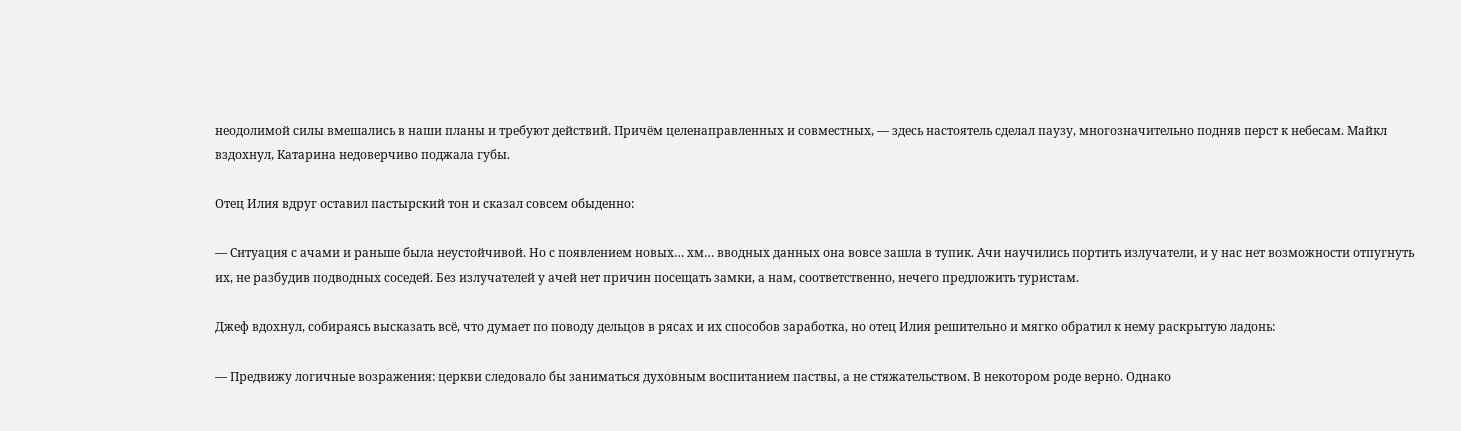неодолимой силы вмешались в наши планы и требуют действий. Причём целенаправленных и совместных, — здесь настоятель сделал паузу, многозначительно подняв перст к небесам. Майкл вздохнул, Катарина недоверчиво поджала губы.

Отец Илия вдруг оставил пастырский тон и сказал совсем обыденно:

— Ситуация с ачами и раньше была неустойчивой. Но с появлением новых… хм… вводных данных она вовсе зашла в тупик. Ачи научились портить излучатели, и у нас нет возможности отпугнуть их, не разбудив подводных соседей. Без излучателей у ачей нет причин посещать замки, а нам, соответственно, нечего предложить туристам.

Джеф вдохнул, собираясь высказать всё, что думает по поводу дельцов в рясах и их способов заработка, но отец Илия решительно и мягко обратил к нему раскрытую ладонь:

— Предвижу логичные возражения: церкви следовало бы заниматься духовным воспитанием паствы, а не стяжательством. В некотором роде верно. Однако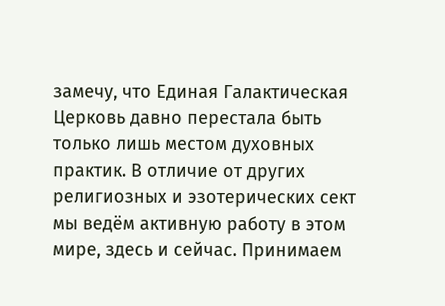замечу, что Единая Галактическая Церковь давно перестала быть только лишь местом духовных практик. В отличие от других религиозных и эзотерических сект мы ведём активную работу в этом мире, здесь и сейчас. Принимаем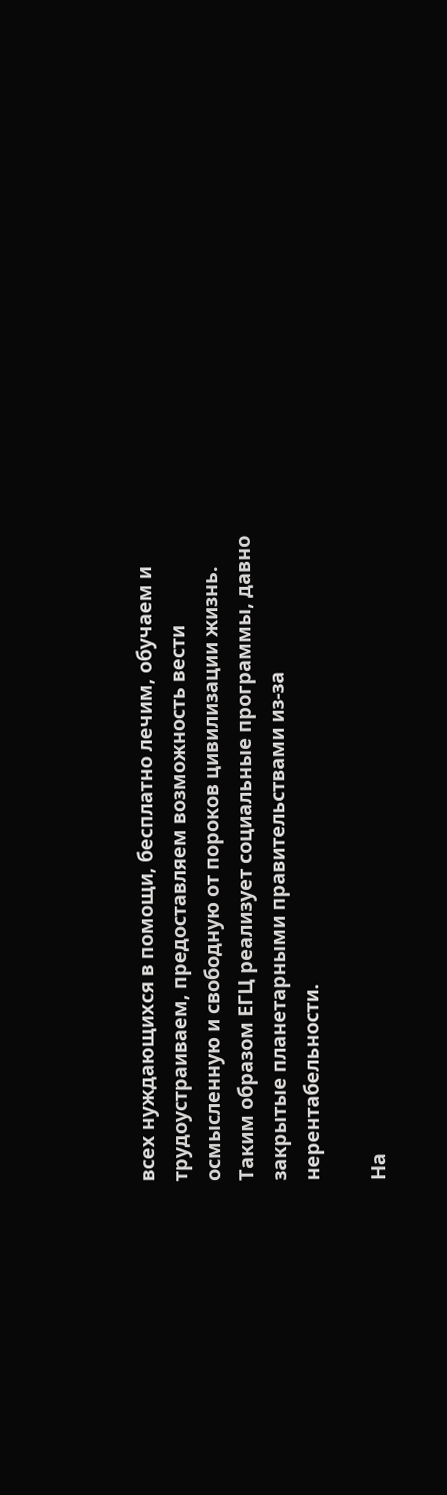всех нуждающихся в помощи, бесплатно лечим, обучаем и трудоустраиваем, предоставляем возможность вести осмысленную и свободную от пороков цивилизации жизнь. Таким образом ЕГЦ реализует социальные программы, давно закрытые планетарными правительствами из-за нерентабельности.

На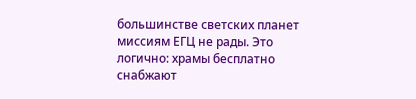большинстве светских планет миссиям ЕГЦ не рады. Это логично: храмы бесплатно снабжают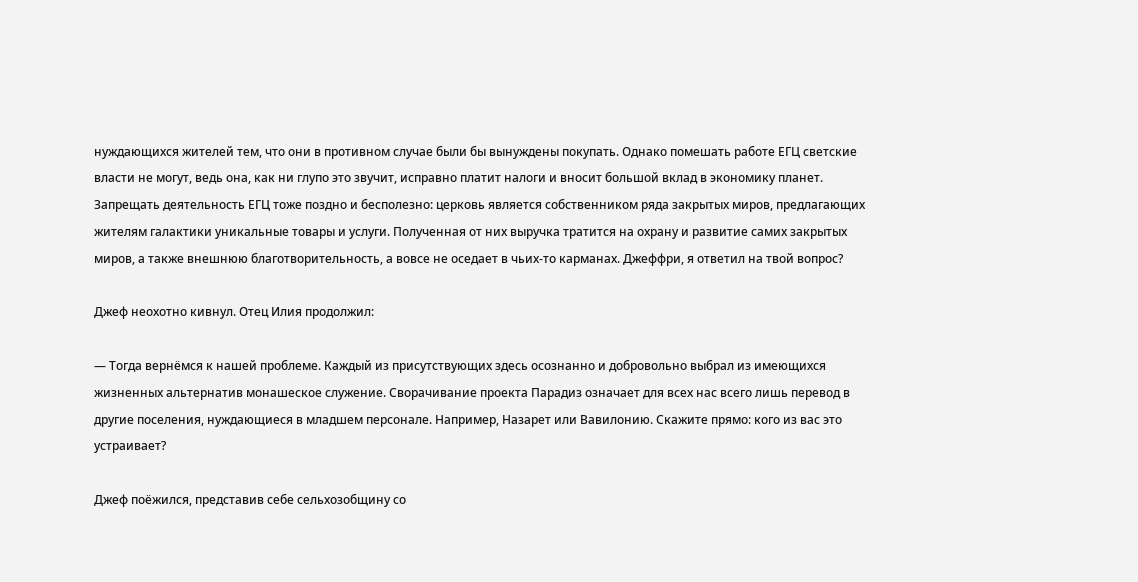нуждающихся жителей тем, что они в противном случае были бы вынуждены покупать. Однако помешать работе ЕГЦ светские власти не могут, ведь она, как ни глупо это звучит, исправно платит налоги и вносит большой вклад в экономику планет. Запрещать деятельность ЕГЦ тоже поздно и бесполезно: церковь является собственником ряда закрытых миров, предлагающих жителям галактики уникальные товары и услуги. Полученная от них выручка тратится на охрану и развитие самих закрытых миров, а также внешнюю благотворительность, а вовсе не оседает в чьих-то карманах. Джеффри, я ответил на твой вопрос?

Джеф неохотно кивнул. Отец Илия продолжил:

— Тогда вернёмся к нашей проблеме. Каждый из присутствующих здесь осознанно и добровольно выбрал из имеющихся жизненных альтернатив монашеское служение. Сворачивание проекта Парадиз означает для всех нас всего лишь перевод в другие поселения, нуждающиеся в младшем персонале. Например, Назарет или Вавилонию. Скажите прямо: кого из вас это устраивает?

Джеф поёжился, представив себе сельхозобщину со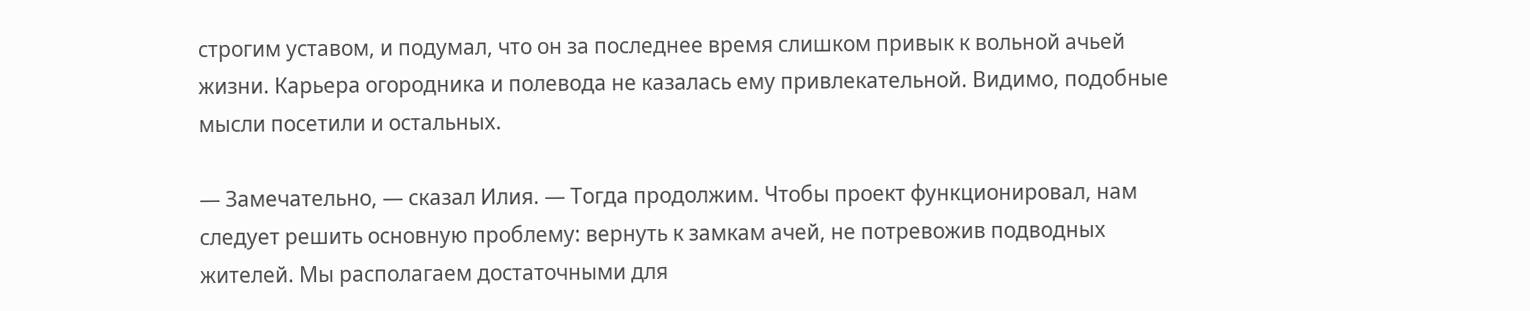строгим уставом, и подумал, что он за последнее время слишком привык к вольной ачьей жизни. Карьера огородника и полевода не казалась ему привлекательной. Видимо, подобные мысли посетили и остальных.

— Замечательно, — сказал Илия. — Тогда продолжим. Чтобы проект функционировал, нам следует решить основную проблему: вернуть к замкам ачей, не потревожив подводных жителей. Мы располагаем достаточными для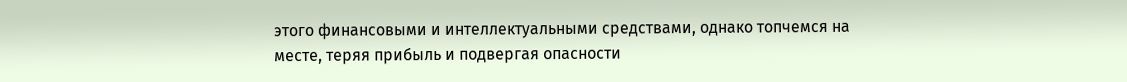этого финансовыми и интеллектуальными средствами, однако топчемся на месте, теряя прибыль и подвергая опасности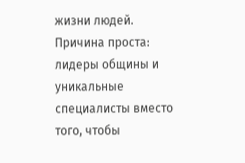жизни людей. Причина проста: лидеры общины и уникальные специалисты вместо того, чтобы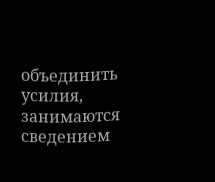объединить усилия, занимаются сведением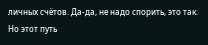личных счётов. Да-да, не надо спорить, это так. Но этот путь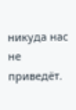никуда нас не приведёт.